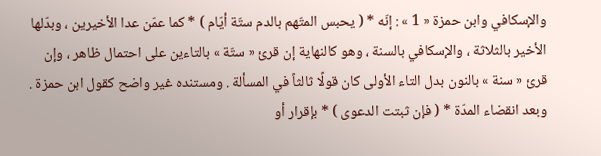والإسكافي وابن حمزة « 1 » : إنّه * ( يحبس المتّهم بالدم ستّة أيّام ) * كما عمّن عدا الأخيرين ، وبدّلها الأخير بالثلاثة ، والإسكافي بالسنة ، وهو كالنهاية إن قرئ « ستّة » بالتاءين على احتمال ظاهر ، وإن قرئ « سنة » بالنون بدل التاء الأولى كان قولًا ثالثاً في المسألة . ومستنده غير واضح كقول ابن حمزة .
وبعد انقضاء المدّة * ( فإن ثبتت الدعوى ) * بإقرار أو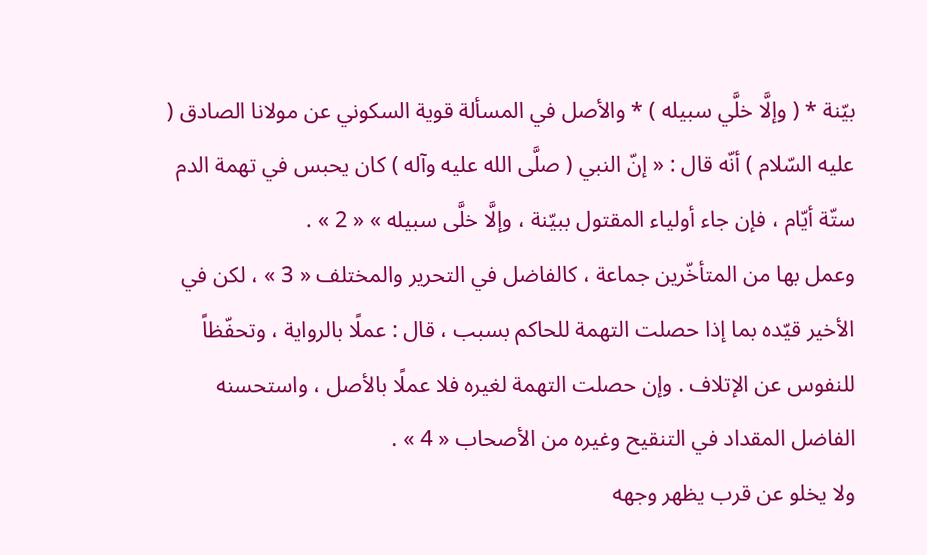بيّنة * ( وإلَّا خلَّي سبيله ) * والأصل في المسألة قوية السكوني عن مولانا الصادق ( عليه السّلام ) أنّه قال : « إنّ النبي ( صلَّى الله عليه وآله ) كان يحبس في تهمة الدم ستّة أيّام ، فإن جاء أولياء المقتول ببيّنة ، وإلَّا خلَّى سبيله » « 2 » .
وعمل بها من المتأخّرين جماعة ، كالفاضل في التحرير والمختلف « 3 » ، لكن في الأخير قيّده بما إذا حصلت التهمة للحاكم بسبب ، قال : عملًا بالرواية ، وتحفّظاً للنفوس عن الإتلاف . وإن حصلت التهمة لغيره فلا عملًا بالأصل ، واستحسنه الفاضل المقداد في التنقيح وغيره من الأصحاب « 4 » .
ولا يخلو عن قرب يظهر وجهه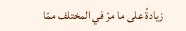زيادةً على ما مرّ في المختلف ممّا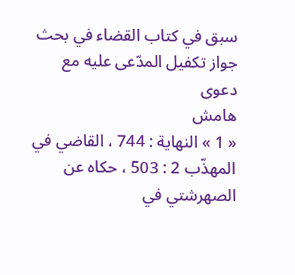سبق في كتاب القضاء في بحث جواز تكفيل المدّعى عليه مع دعوى
هامش
« 1 » النهاية : 744 ، القاضي في المهذّب 2 : 503 ، حكاه عن الصهرشتي في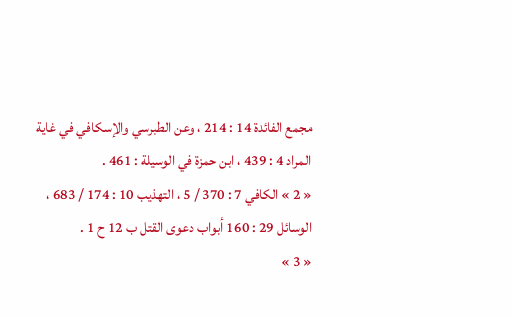مجمع الفائدة 14 : 214 ، وعن الطبرسي والإسكافي في غاية المراد 4 : 439 ، ابن حمزة في الوسيلة : 461 .
« 2 » الكافي 7 : 370 / 5 ، التهذيب 10 : 174 / 683 ، الوسائل 29 : 160 أبواب دعوى القتل ب 12 ح 1 .
« 3 »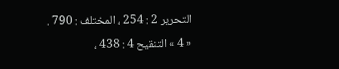التحرير 2 : 254 ، المختلف : 790 .
« 4 » التنقيح 4 : 438 ،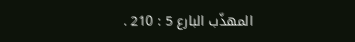المهذّب البارع 5 : 210 .